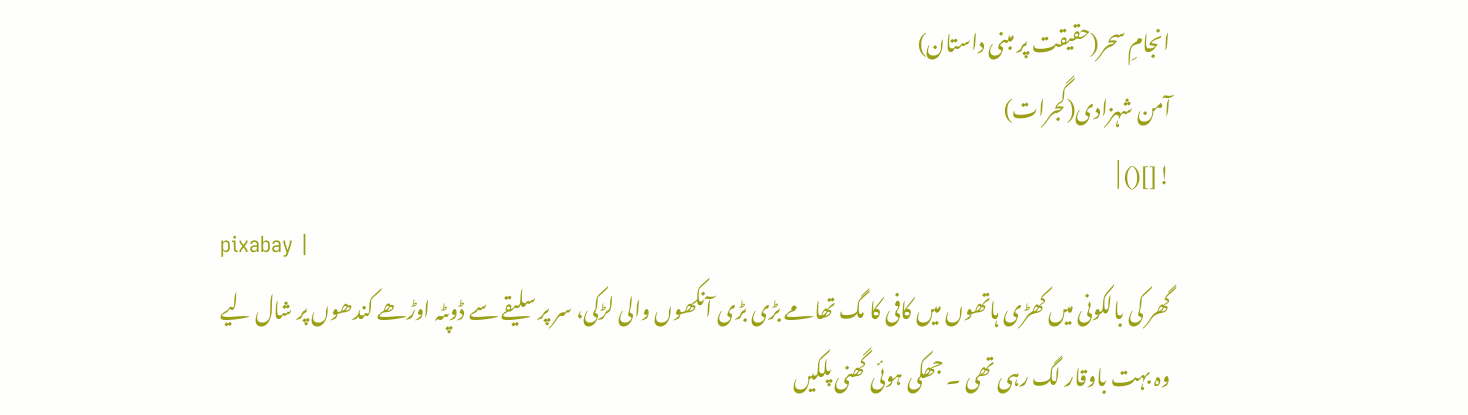انجامِ سحر(حقیقت پر مبنی داستان)
آمن شہزادی(گجرات)
![]() |
pixabay |
گھر کی بالکونی میں کھڑی ہاتھوں میں کافی کا مگ تھامے بڑی بڑی آنکھوں والی لڑکی، سر پر سلیقے سے ڈوپٹہ اوڑھے کندھوں پر شال لیے وہ بہت باوقار لگ رہی تھی ۔ جھکی ہوئی گھنی پلکیں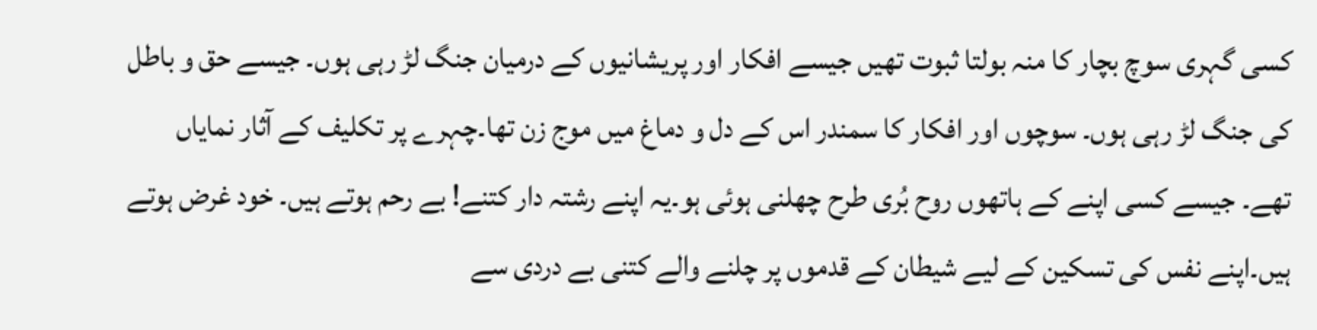کسی گہری سوچ بچار کا منہ بولتا ثبوت تھیں جیسے افکار اور پریشانیوں کے درمیان جنگ لڑ رہی ہوں۔ جیسے حق و باطل کی جنگ لڑ رہی ہوں۔ سوچوں اور افکار کا سمندر اس کے دل و دماغ میں موج زن تھا۔چہرے پر تکلیف کے آثار نمایاں تھے۔ جیسے کسی اپنے کے ہاتھوں روح بُری طرح چھلنی ہوئی ہو۔یہ اپنے رشتہ دار کتنے! بے رحم ہوتے ہیں۔ خود غرض ہوتے ہیں۔اپنے نفس کی تسکین کے لیے شیطان کے قدموں پر چلنے والے کتنی بے دردی سے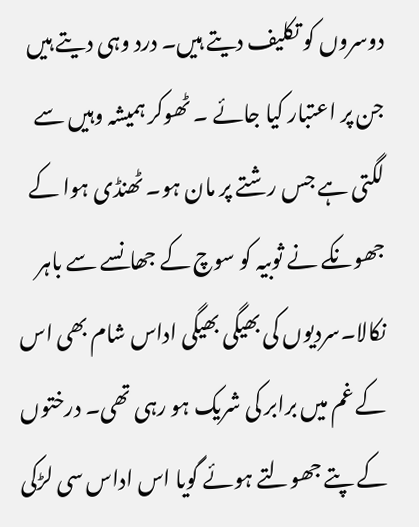دوسروں کو تکلیف دیتے ہیں۔ درد وہی دیتے ہیں جن پر اعتبار کیا جائے ۔ ٹھوکر ہمیشہ وہیں سے لگتی ہے جس رشتے پر مان ہو۔ ٹھنڈی ہوا کے جھونکے نے ثوبیہ کو سوچ کے جھانسے سے باہر نکالا۔سردیوں کی بھیگی بھیگی اداس شام بھی اس کے غم میں برابر کی شریک ہو رہی تھی۔ درختوں کے پتے جھولتے ہوئے گویا اس اداس سی لڑکی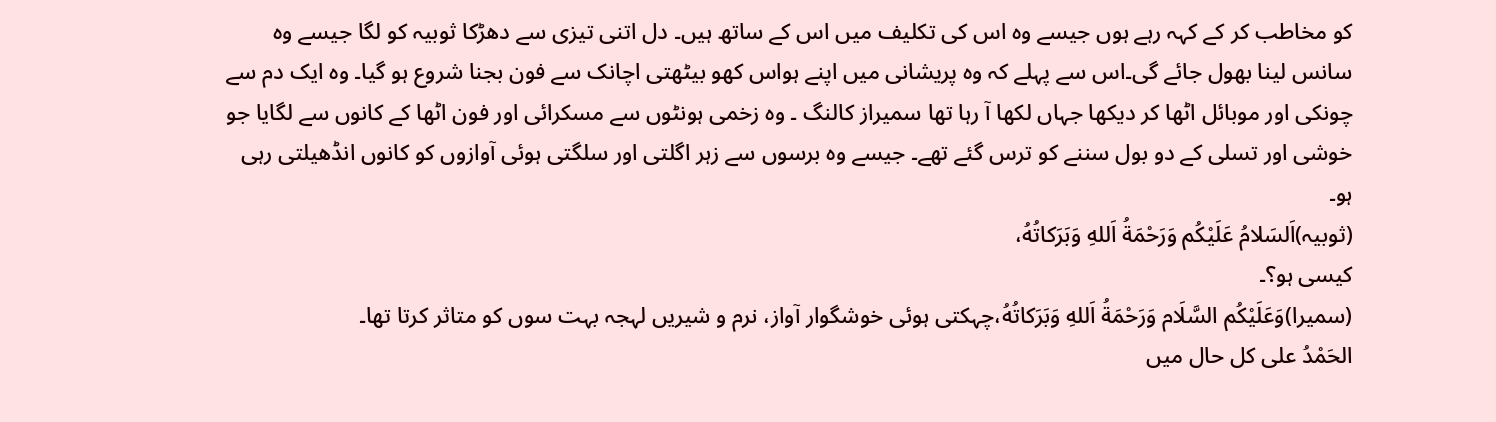کو مخاطب کر کے کہہ رہے ہوں جیسے وہ اس کی تکلیف میں اس کے ساتھ ہیں۔ دل اتنی تیزی سے دھڑکا ثوبیہ کو لگا جیسے وہ سانس لینا بھول جائے گی۔اس سے پہلے کہ وہ پریشانی میں اپنے ہواس کھو بیٹھتی اچانک سے فون بجنا شروع ہو گیا۔ وہ ایک دم سے چونکی اور موبائل اٹھا کر دیکھا جہاں لکھا آ رہا تھا سمیراز کالنگ ۔ وہ زخمی ہونٹوں سے مسکرائی اور فون اٹھا کے کانوں سے لگایا جو خوشی اور تسلی کے دو بول سننے کو ترس گئے تھے۔ جیسے وہ برسوں سے زہر اگلتی اور سلگتی ہوئی آوازوں کو کانوں انڈھیلتی رہی ہو۔
(ثوبیہ)اَلسَلامُ عَلَيْكُم وَرَحْمَةُ اَللهِ وَبَرَكاتُهُ،
کیسی ہو؟۔
(سمیرا)وَعَلَيْكُم السَّلَام وَرَحْمَةُ اَللهِ وَبَرَكاتُهُ،چہکتی ہوئی خوشگوار آواز، نرم و شیریں لہجہ بہت سوں کو متاثر کرتا تھا۔
الحَمْدُ علی کل حال میں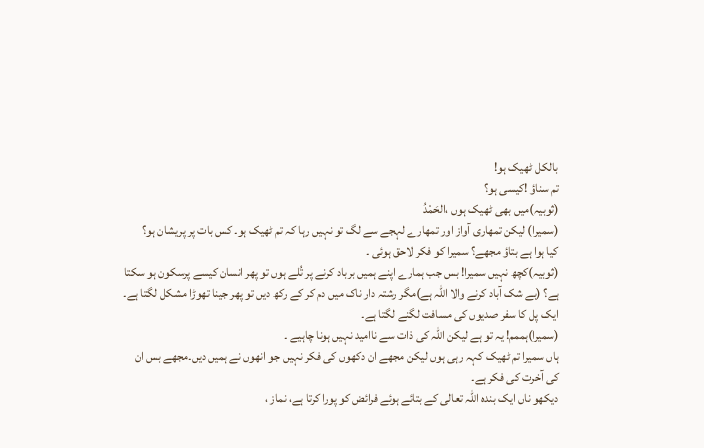بالکل ٹھیک ہو!
تم سناؤ !کیسی ہو؟
(ثوبیہ)میں بھی ٹھیک ہوں ،الحَمْدُ
(سمیرا) لیکن تمھاری آواز اور تمھارے لہجے سے لگ تو نہیں رہا کہ تم ٹھیک ہو۔ کس بات پر پریشان ہو؟
کیا ہوا ہے بتاؤ مجھے؟ سمیرا کو فکر لاحق ہوئی ۔
(ثوبیہ)کچھ نہیں سمیرا! بس جب ہمارے اپنے ہمیں برباد کرنے پر تُلے ہوں تو پھر انسان کیسے پرسکون ہو سکتا ہے؟ (بے شک آباد کرنے والا اللہ ہے)مگر رشتہ دار ناک میں دم کر کے رکھ دیں تو پھر جینا تھوڑا مشکل لگتا ہے۔ ایک پل کا سفر صدیوں کی مسافت لگنے لگتا ہے۔
(سمیرا)ہممم! یہ تو ہے لیکن اللہ کی ذات سے ناامید نہیں ہونا چاہیے ۔
ہاں سمیرا تم ٹھیک کہہ رہی ہوں لیکن مجھے ان دکھوں کی فکر نہیں جو انھوں نے ہمیں دیں۔مجھے بس ان کی آخرت کی فکر ہے۔
دیکھو ناں ایک بندہ اللہ تعالی کے بتائے ہوئے فرائض کو پورا کرتا ہے، نماز ،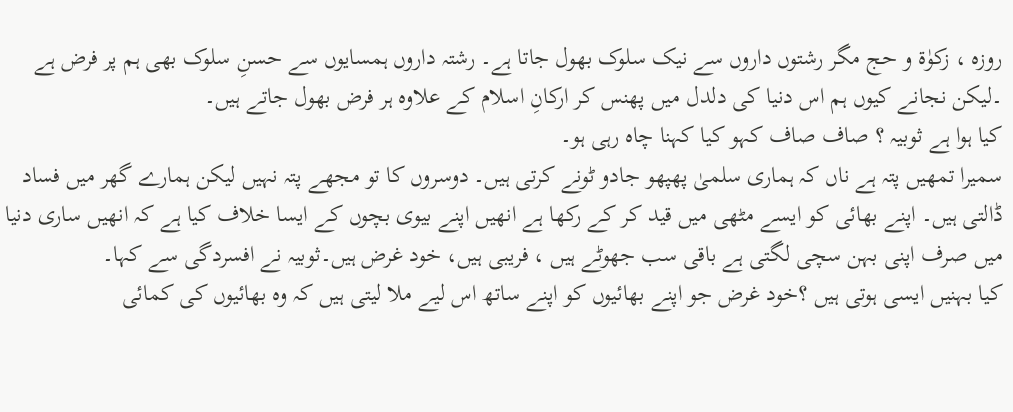روزہ ، زکوٰة و حج مگر رشتوں داروں سے نیک سلوک بھول جاتا ہے۔ رشتہ داروں ہمسایوں سے حسنِ سلوک بھی ہم پر فرض ہے ۔لیکن نجانے کیوں ہم اس دنیا کی دلدل میں پھنس کر ارکانِ اسلام کے علاوہ ہر فرض بھول جاتے ہیں۔
کیا ہوا ہے ثوبیہ ؟ صاف صاف کہو کیا کہنا چاہ رہی ہو۔
سمیرا تمھیں پتہ ہے ناں کہ ہماری سلمیٰ پھپھو جادو ٹونے کرتی ہیں۔ دوسروں کا تو مجھے پتہ نہیں لیکن ہمارے گھر میں فساد ڈالتی ہیں۔ اپنے بھائی کو ایسے مٹھی میں قید کر کے رکھا ہے انھیں اپنے بیوی بچوں کے ایسا خلاف کیا ہے کہ انھیں ساری دنیا میں صرف اپنی بہن سچی لگتی ہے باقی سب جھوٹے ہیں ، فریبی ہیں، خود غرض ہیں۔ثوبیہ نے افسردگی سے کہا۔
کیا بہنیں ایسی ہوتی ہیں ؟خود غرض جو اپنے بھائیوں کو اپنے ساتھ اس لیے ملا لیتی ہیں کہ وہ بھائیوں کی کمائی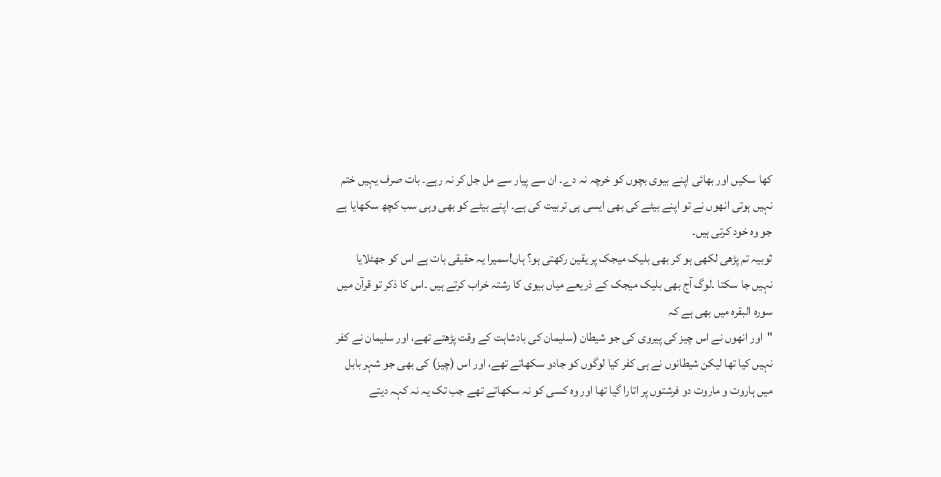کھا سکیں اور بھائی اپنے بیوی بچوں کو خرچہ نہ دے۔ ان سے پیار سے مل جل کر نہ رہے۔ بات صرف یہیں ختم نہیں ہوتی انھوں نے تو اپنے بیٹے کی بھی ایسی ہی تربیت کی ہے۔ اپنے بیٹے کو بھی وہی سب کچھ سکھایا ہے جو وہ خود کرتی ہیں۔
ثوبیہ تم پڑھی لکھی ہو کر بھی بلیک میجک پر یقین رکھتی ہو؟ ہاں!سمیرا یہ حقیقی بات ہے اس کو جھٹلایا نہیں جا سکتا ۔لوگ آج بھی بلیک میجک کے ذریعے میاں بیوی کا رشتہ خراب کرتے ہیں ۔اس کا ذکر تو قرآن میں سورہ البقرہ میں بھی ہے کہ
"اور انھوں نے اس چیز کی پیروی کی جو شیطان (سلیمان کی بادشاہت کے وقت پڑھتے تھے، اور سلیمان نے کفر نہیں کیا تھا لیکن شیطانوں نے ہی کفر کیا لوگوں کو جادو سکھاتے تھے، اور اس (چیز) کی بھی جو شہر بابل میں ہاروت و ماروت دو فرشتوں پر اتارا گیا تھا اور وہ کسی کو نہ سکھاتے تھے جب تک یہ نہ کہہ دیتے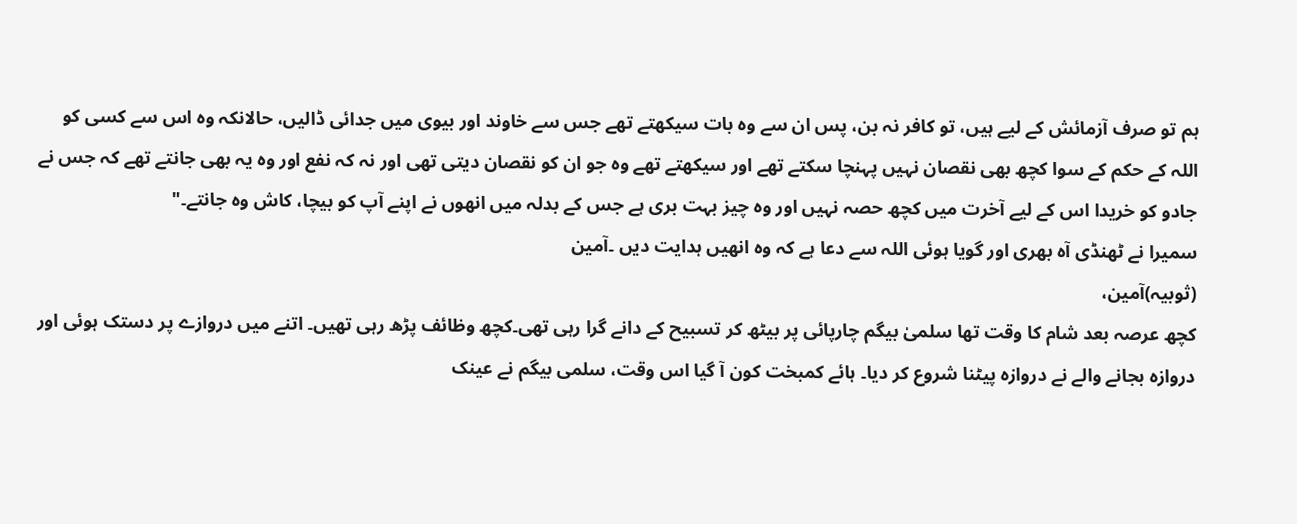ہم تو صرف آزمائش کے لیے ہیں، تو کافر نہ بن، پس ان سے وہ بات سیکھتے تھے جس سے خاوند اور بیوی میں جدائی ڈالیں، حالانکہ وہ اس سے کسی کو اللہ کے حکم کے سوا کچھ بھی نقصان نہیں پہنچا سکتے تھے اور سیکھتے تھے وہ جو ان کو نقصان دیتی تھی اور نہ کہ نفع اور وہ یہ بھی جانتے تھے کہ جس نے جادو کو خریدا اس کے لیے آخرت میں کچھ حصہ نہیں اور وہ چیز بہت بری ہے جس کے بدلہ میں انھوں نے اپنے آپ کو بیچا، کاش وہ جانتے۔"
سمیرا نے ٹھنڈی آہ بھری اور گویا ہوئی اللہ سے دعا ہے کہ وہ انھیں ہدایت دیں ۔آمین
(ثوبیہ)آمین،
کچھ عرصہ بعد شام کا وقت تھا سلمیٰ بیگم چارپائی پر بیٹھ کر تسبیح کے دانے گرا رہی تھی۔کچھ وظائف پڑھ رہی تھیں۔ اتنے میں دروازے پر دستک ہوئی اور دروازہ بجانے والے نے دروازہ پیٹنا شروع کر دیا۔ ہائے کمبخت کون آ گیا اس وقت، سلمی بیگم نے عینک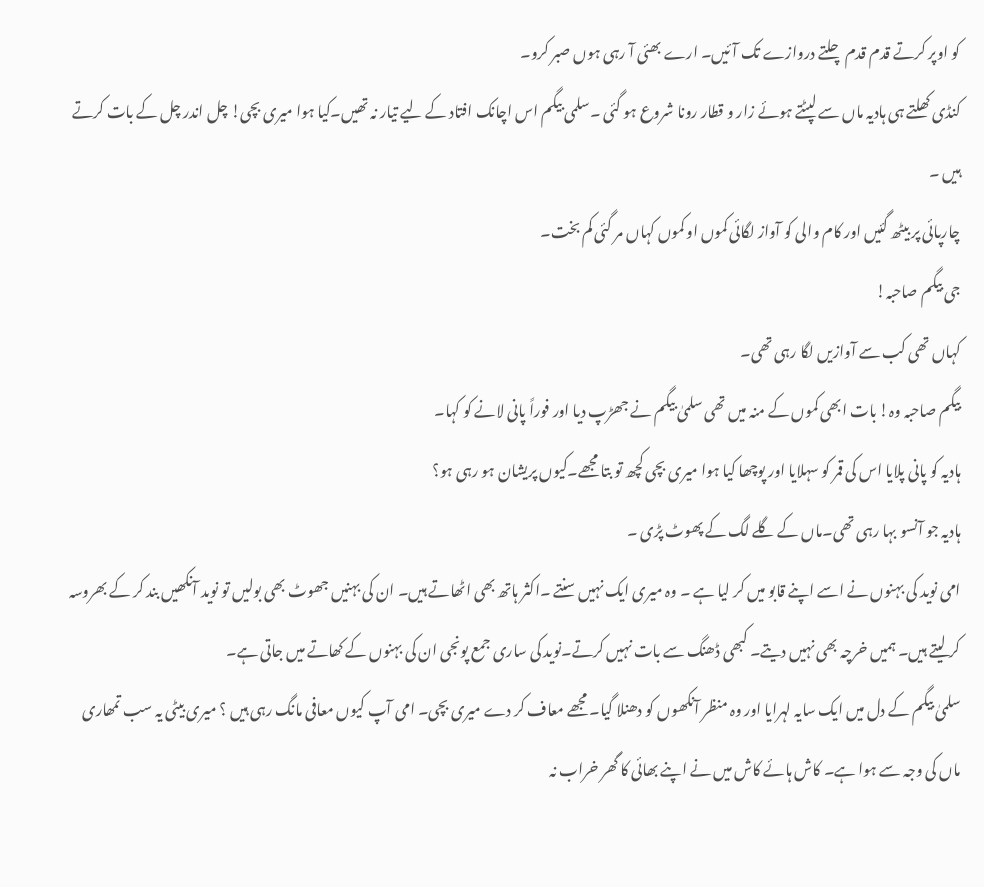کو اوپر کرتے قدم قدم چلتے دروازے تک آئیں۔ ارے بھئی آ رہی ہوں صبر کرو۔
کنڈی کھلتے ہی ہادیہ ماں سے لپٹتے ہوئے زار و قطار رونا شروع ہو گئی ۔سلمی بیگم اس اچانک افتاد کے لیے تیار نہ تھیں۔کیا ہوا میری بچی! چل اندر چل کے بات کرتے ہیں ۔
چارپائی پر بیٹھ گئیں اور کام والی کو آواز لگائی کموں او کموں کہاں مر گئی کم بخت۔
جی بیگم صاحبہ!
کہاں تھی کب سے آوازیں لگا رہی تھی۔
بیگم صاحبہ وہ! بات ابھی کموں کے منہ میں تھی سلمیٰ بیگم نے جھڑپ دیا اور فوراً پانی لانے کو کہا۔
ہادیہ کو پانی پلایا اس کی قمر کو سہلایا اور پوچھا کیا ہوا میری بچی کچھ تو بتا مجھے۔کیوں پریشان ہو رہی ہو؟
ہادیہ جو آنسو بہا رہی تھی۔ماں کے گلے لگ کے پھوٹ پڑی ۔
امی نوید کی بہنوں نے اسے اپنے قابو میں کر لیا ہے ۔ وہ میری ایک نہیں سنتے ۔اکثر ہاتھ بھی اٹھاتے ہیں۔ ان کی بہنیں جھوٹ بھی بولیں تو نوید آنکھیں بند کر کے بھروسہ کر لیتے ہیں۔ ہمیں خرچہ بھی نہیں دیتے۔ کبھی ڈھنگ سے بات نہیں کرتے۔نوید کی ساری جمع پونجی ان کی بہنوں کے کھاتے میں جاتی ہے۔
سلمیٰ بیگم کے دل میں ایک سایہ لہرایا اور وہ منظر آنکھوں کو دھنلا گیا۔ مجھے معاف کر دے میری بچی۔ امی آپ کیوں معافی مانگ رہی ہیں ؟ میری بیٹی یہ سب تمھاری ماں کی وجہ سے ہوا ہے۔ کاش ہائے کاش میں نے اپنے بھائی کا گھر خراب نہ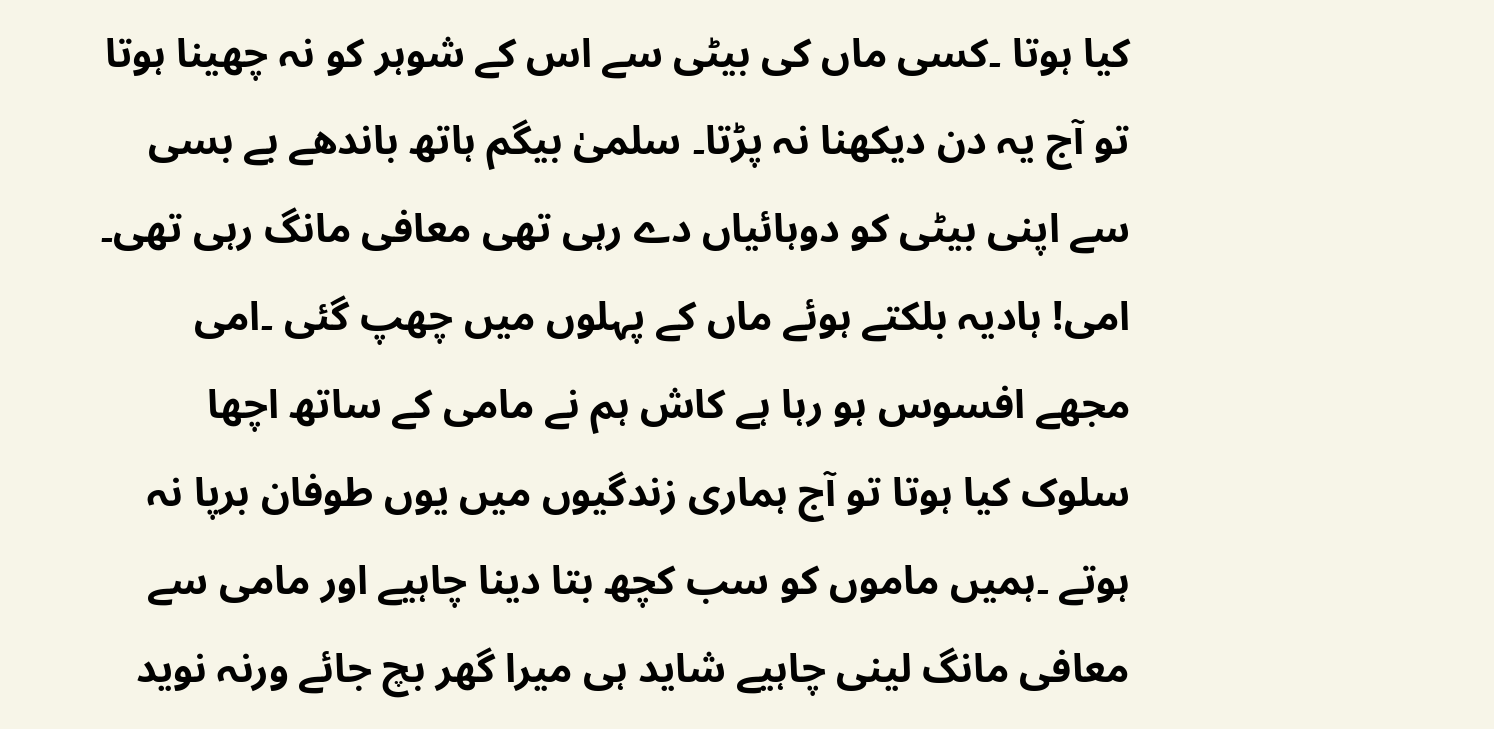کیا ہوتا ۔کسی ماں کی بیٹی سے اس کے شوہر کو نہ چھینا ہوتا تو آج یہ دن دیکھنا نہ پڑتا۔ سلمیٰ بیگم ہاتھ باندھے بے بسی سے اپنی بیٹی کو دوہائیاں دے رہی تھی معافی مانگ رہی تھی۔
امی! ہادیہ بلکتے ہوئے ماں کے پہلوں میں چھپ گئی ۔امی مجھے افسوس ہو رہا ہے کاش ہم نے مامی کے ساتھ اچھا سلوک کیا ہوتا تو آج ہماری زندگیوں میں یوں طوفان برپا نہ ہوتے ۔ہمیں ماموں کو سب کچھ بتا دینا چاہیے اور مامی سے معافی مانگ لینی چاہیے شاید ہی میرا گھر بچ جائے ورنہ نوید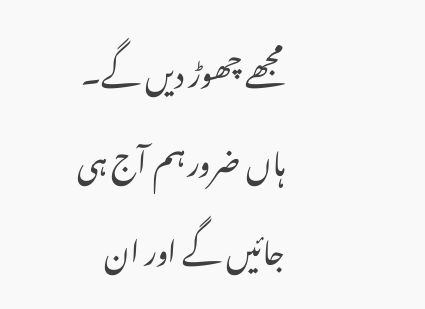مجھے چھوڑ دیں گے۔
ہاں ضرور ہم آج ہی جائیں گے اور ان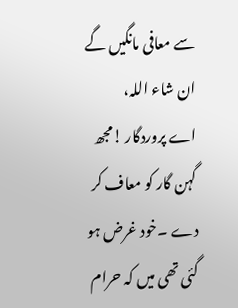سے معافی مانگیں گے ان شاء اللہ،
اے پروردگار !مجھ گہن گار کو معاف کر دے ۔خود غرض ہو گئی تھی میں کہ حرام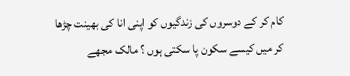کام کر کے دوسروں کی زندگیوں کو اپنی انا کی بھینت چڑھا کر میں کیسے سکون پا سکتی ہوں ؟ مالک مجھے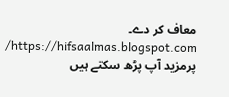معاف کر دے۔
https://hifsaalmas.blogspot.com/ پرمزید آپ پڑھ سکتے ہیں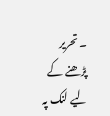۔ تحریر پڑھنے کے لیے لنک پہ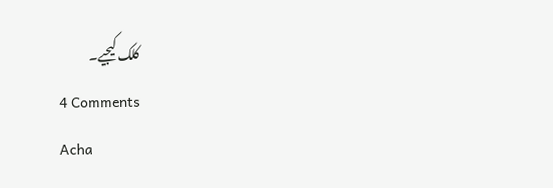کلک کیجیے۔
4 Comments
Acha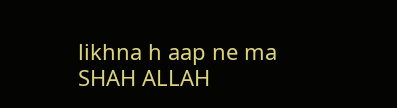likhna h aap ne ma SHAH ALLAH